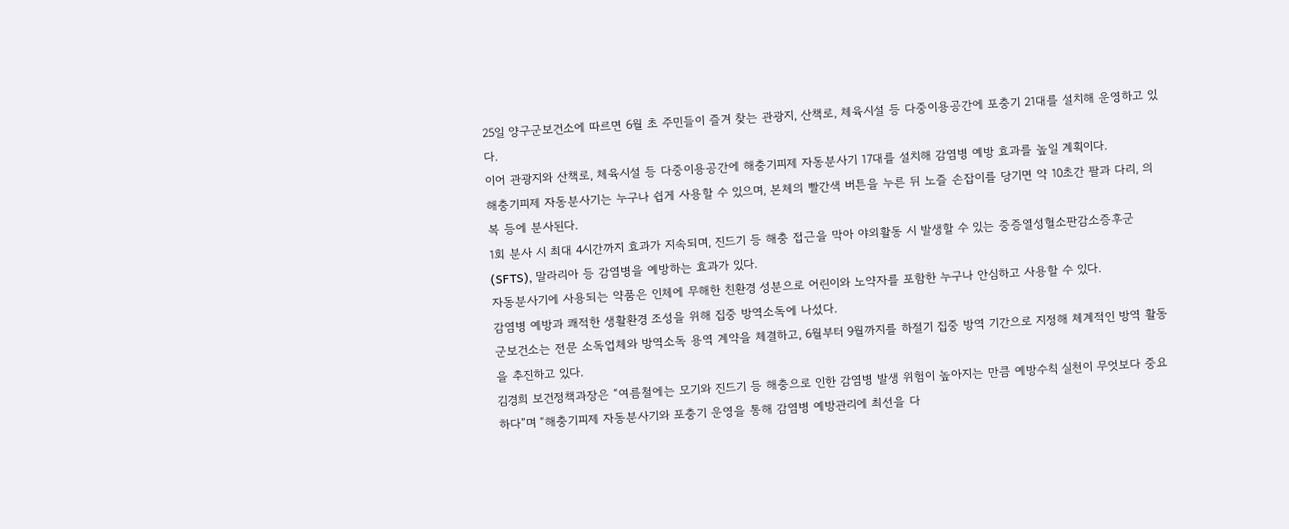25일 양구군보건소에 따르면 6월 초 주민들이 즐겨 찾는 관광지, 산책로, 체육시설 등 다중이용공간에 포충기 21대를 설치해 운영하고 있다.
이어 관광지와 산책로, 체육시설 등 다중이용공간에 해충기피제 자동분사기 17대를 설치해 감염병 예방 효과를 높일 계획이다.
해충기피제 자동분사기는 누구나 쉽게 사용할 수 있으며, 본체의 빨간색 버튼을 누른 뒤 노즐 손잡이를 당기면 약 10초간 팔과 다리, 의복 등에 분사된다.
1회 분사 시 최대 4시간까지 효과가 지속되며, 진드기 등 해충 접근을 막아 야외활동 시 발생할 수 있는 중증열성혈소판감소증후군(SFTS), 말라리아 등 감염병을 예방하는 효과가 있다.
자동분사기에 사용되는 약품은 인체에 무해한 친환경 성분으로 어린이와 노약자를 포함한 누구나 안심하고 사용할 수 있다.
감염병 예방과 쾌적한 생활환경 조성을 위해 집중 방역소독에 나섰다.
군보건소는 전문 소독업체와 방역소독 용역 계약을 체결하고, 6월부터 9월까지를 하절기 집중 방역 기간으로 지정해 체계적인 방역 활동을 추진하고 있다.
김경희 보건정책과장은 “여름철에는 모기와 진드기 등 해충으로 인한 감염병 발생 위험이 높아지는 만큼 예방수칙 실천이 무엇보다 중요하다”며 “해충기피제 자동분사기와 포충기 운영을 통해 감염병 예방관리에 최선을 다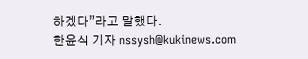하겠다”라고 말했다.
한윤식 기자 nssysh@kukinews.com